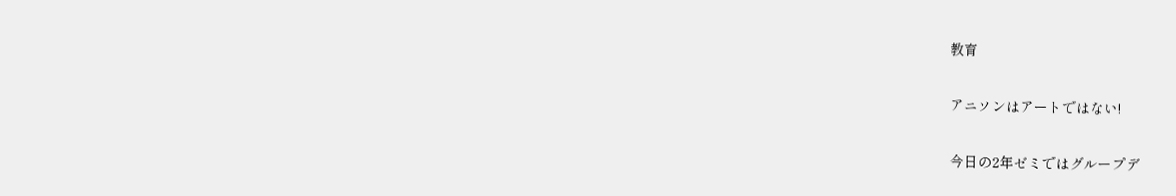教育

アニソンはアートではない!

今日の2年ゼミではグループデ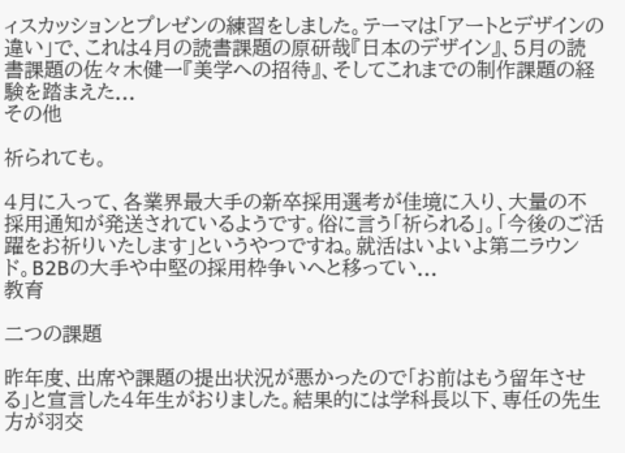ィスカッションとプレゼンの練習をしました。テーマは「アートとデザインの違い」で、これは4月の読書課題の原研哉『日本のデザイン』、5月の読書課題の佐々木健一『美学への招待』、そしてこれまでの制作課題の経験を踏まえた...
その他

祈られても。

4月に入って、各業界最大手の新卒採用選考が佳境に入り、大量の不採用通知が発送されているようです。俗に言う「祈られる」。「今後のご活躍をお祈りいたします」というやつですね。就活はいよいよ第二ラウンド。B2Bの大手や中堅の採用枠争いへと移ってい...
教育

二つの課題

昨年度、出席や課題の提出状況が悪かったので「お前はもう留年させる」と宣言した4年生がおりました。結果的には学科長以下、専任の先生方が羽交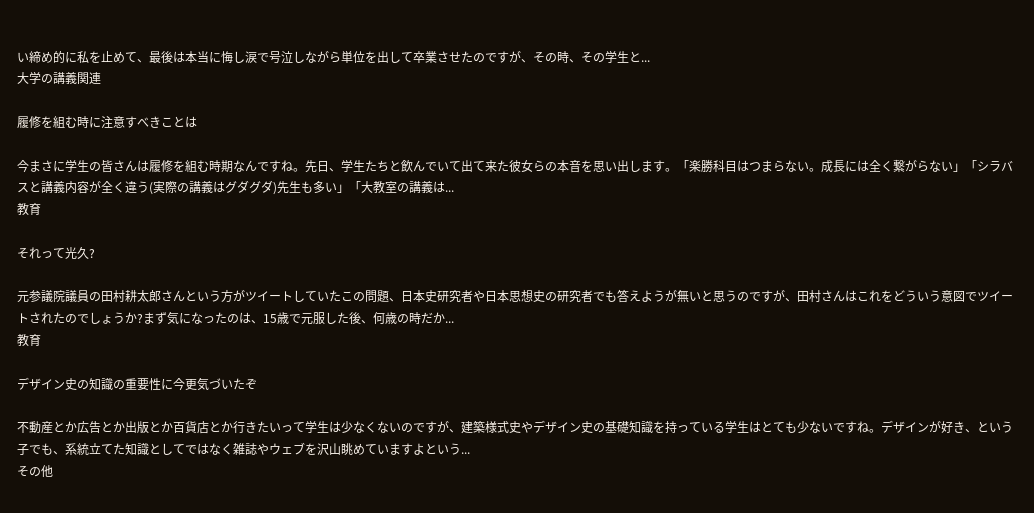い締め的に私を止めて、最後は本当に悔し涙で号泣しながら単位を出して卒業させたのですが、その時、その学生と...
大学の講義関連

履修を組む時に注意すべきことは

今まさに学生の皆さんは履修を組む時期なんですね。先日、学生たちと飲んでいて出て来た彼女らの本音を思い出します。「楽勝科目はつまらない。成長には全く繋がらない」「シラバスと講義内容が全く違う(実際の講義はグダグダ)先生も多い」「大教室の講義は...
教育

それって光久?

元参議院議員の田村耕太郎さんという方がツイートしていたこの問題、日本史研究者や日本思想史の研究者でも答えようが無いと思うのですが、田村さんはこれをどういう意図でツイートされたのでしょうか?まず気になったのは、15歳で元服した後、何歳の時だか...
教育

デザイン史の知識の重要性に今更気づいたぞ

不動産とか広告とか出版とか百貨店とか行きたいって学生は少なくないのですが、建築様式史やデザイン史の基礎知識を持っている学生はとても少ないですね。デザインが好き、という子でも、系統立てた知識としてではなく雑誌やウェブを沢山眺めていますよという...
その他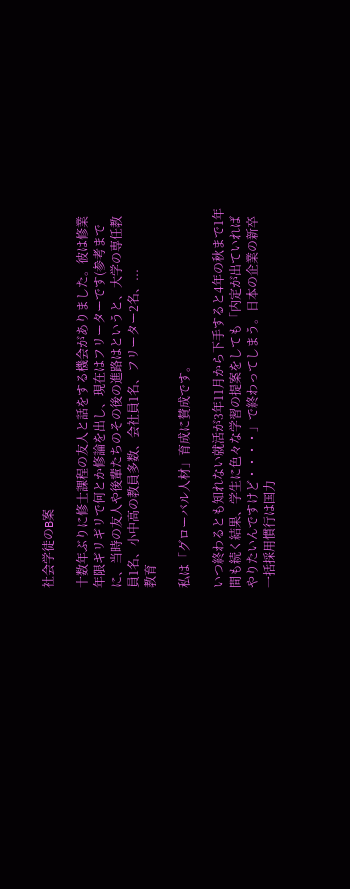社会学徒のB案

十数年ぶりに修士課程の友人と話をする機会がありました。彼は修業年限ギリギリで何とか修論を出し、現在はフリーターです(参考までに、当時の友人や後輩たちのその後の進路はというと、大学の専任教員1名、小中高の教員多数、会社員1名、フリーター2名、...
教育

私は「グローバル人材」育成に賛成です。

いつ終わるとも知れない就活が3年11月から下手すると4年の秋まで1年間も続く結果、学生に色々な学習の提案をしても「内定が出ていればやりたいんですけど・・・・」で終わってしまう。日本の企業の新卒一括採用慣行は国力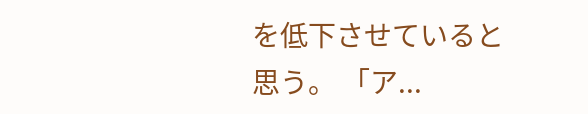を低下させていると思う。 「ア...